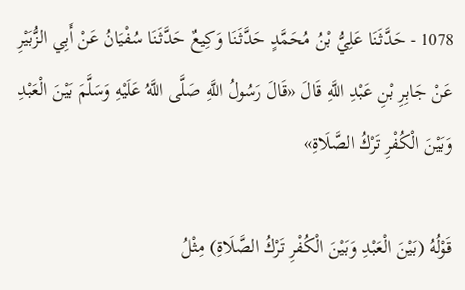1078 - حَدَّثَنَا عَلِيُّ بْنُ مُحَمَّدٍ حَدَّثَنَا وَكِيعٌ حَدَّثَنَا سُفْيَانُ عَنْ أَبِي الزُّبَيْرِ عَنْ جَابِرِ بْنِ عَبْدِ اللَّهِ قَالَ «قَالَ رَسُولُ اللَّهِ صَلَّى اللَّهُ عَلَيْهِ وَسَلَّمَ بَيْنَ الْعَبْدِ وَبَيْنَ الْكُفْرِ تَرْكُ الصَّلَاةِ»

قَوْلُهُ (بَيْنَ الْعَبْدِ وَبَيْنَ الْكُفْرِ تَرْكُ الصَّلَاةِ) مِثْلُ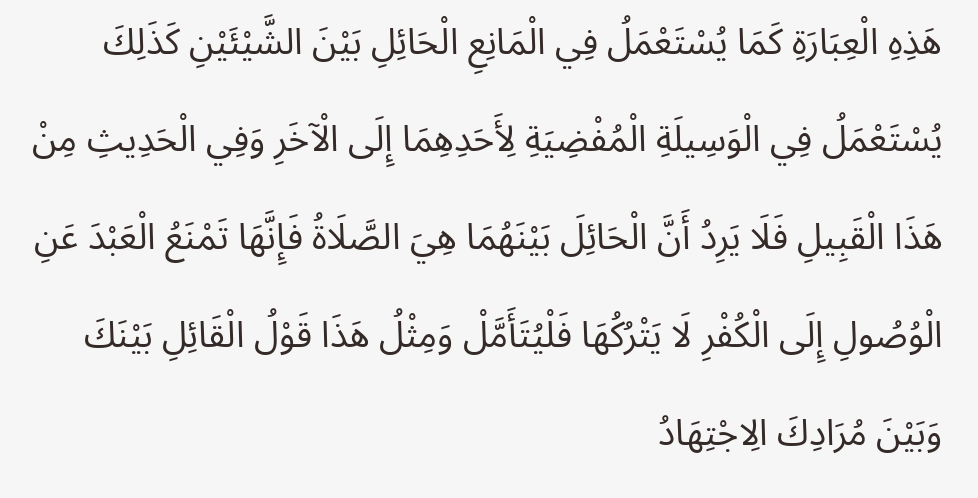هَذِهِ الْعِبَارَةِ كَمَا يُسْتَعْمَلُ فِي الْمَانِعِ الْحَائِلِ بَيْنَ الشَّيْئَيْنِ كَذَلِكَ يُسْتَعْمَلُ فِي الْوَسِيلَةِ الْمُفْضِيَةِ لِأَحَدِهِمَا إِلَى الْآخَرِ وَفِي الْحَدِيثِ مِنْ هَذَا الْقَبِيلِ فَلَا يَرِدُ أَنَّ الْحَائِلَ بَيْنَهُمَا هِيَ الصَّلَاةُ فَإِنَّهَا تَمْنَعُ الْعَبْدَ عَنِ الْوُصُولِ إِلَى الْكُفْرِ لَا يَتْرُكُهَا فَلْيُتَأَمَّلْ وَمِثْلُ هَذَا قَوْلُ الْقَائِلِ بَيْنَكَ وَبَيْنَ مُرَادِكَ الِاجْتِهَادُ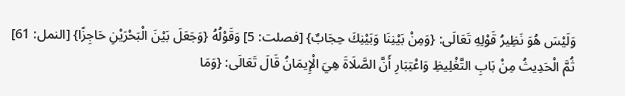وَلَيْسَ هُوَ نَظِيرُ قَوْلِهِ تَعَالَى: {وَمِنْ بَيْنِنَا وَبَيْنِكَ حِجَابٌ} [فصلت: 5] وَقَوْلُهُ {وَجَعَلَ بَيْنَ الْبَحْرَيْنِ حَاجِزًا} [النمل: 61] ثُمَّ الْحَدِيثُ مِنْ بَابِ التَّغْلِيظِ وَاعْتِبَارِ أَنَّ الصَّلَاةَ هِيَ الْإِيمَانُ قَالَ تَعَالَى: {وَمَا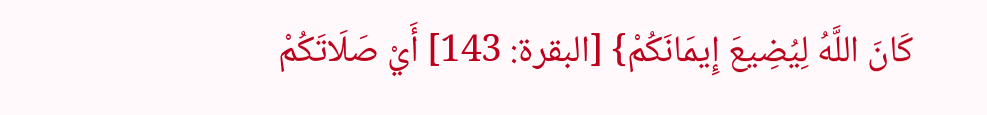كَانَ اللَّهُ لِيُضِيعَ إِيمَانَكُمْ} [البقرة: 143] أَيْ صَلَاتَكُمْ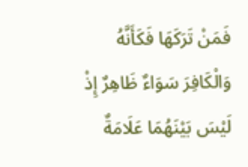فَمَنْ تَرَكَهَا فَكَأَنَّهُ وَالْكَافِرَ سَوَاءٌ ظَاهِرٌ إِذْ لَيْسَ بَيْنَهُمَا عَلَامَةٌ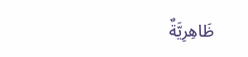ظَاهِرِيَّةٌ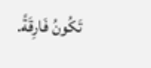تَكُونُ فَارِقَةً.